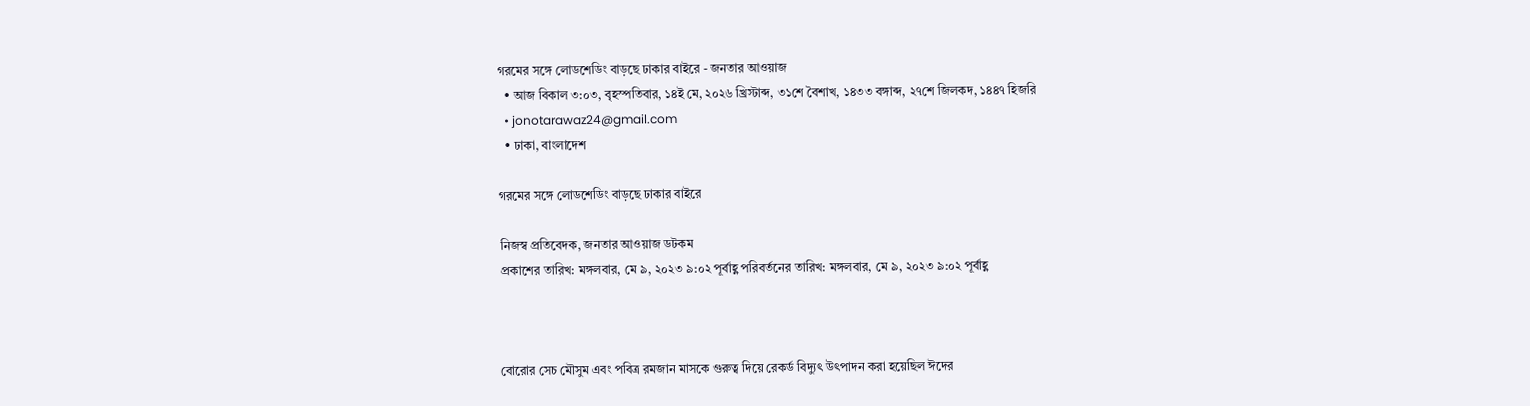গরমের সঙ্গে লোডশেডিং বাড়ছে ঢাকার বাইরে - জনতার আওয়াজ
  • আজ বিকাল ৩:০৩, বৃহস্পতিবার, ১৪ই মে, ২০২৬ খ্রিস্টাব্দ, ৩১শে বৈশাখ, ১৪৩৩ বঙ্গাব্দ, ২৭শে জিলকদ, ১৪৪৭ হিজরি
  • jonotarawaz24@gmail.com
  • ঢাকা, বাংলাদেশ

গরমের সঙ্গে লোডশেডিং বাড়ছে ঢাকার বাইরে

নিজস্ব প্রতিবেদক, জনতার আওয়াজ ডটকম
প্রকাশের তারিখ: মঙ্গলবার, মে ৯, ২০২৩ ৯:০২ পূর্বাহ্ণ পরিবর্তনের তারিখ: মঙ্গলবার, মে ৯, ২০২৩ ৯:০২ পূর্বাহ্ণ



বোরোর সেচ মৌসুম এবং পবিত্র রমজান মাসকে গুরুত্ব দিয়ে রেকর্ড বিদ্যুৎ উৎপাদন করা হয়েছিল ঈদের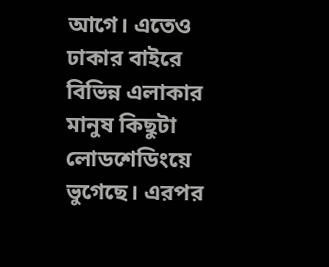আগে। এতেও ঢাকার বাইরে বিভিন্ন এলাকার মানুষ কিছুটা লোডশেডিংয়ে ভুগেছে। এরপর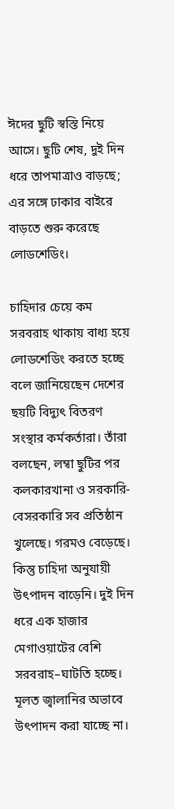ঈদের ছুটি স্বস্তি নিয়ে আসে। ছুটি শেষ, দুই দিন ধরে তাপমাত্রাও বাড়ছে; এর সঙ্গে ঢাকার বাইরে বাড়তে শুরু করেছে লোডশেডিং।

চাহিদার চেয়ে কম সরবরাহ থাকায় বাধ্য হয়ে লোডশেডিং করতে হচ্ছে বলে জানিয়েছেন দেশের ছয়টি বিদ্যুৎ বিতরণ সংস্থার কর্মকর্তারা। তাঁরা বলছেন, লম্বা ছুটির পর কলকারখানা ও সরকারি-বেসরকারি সব প্রতিষ্ঠান খুলেছে। গরমও বেড়েছে। কিন্তু চাহিদা অনুযায়ী উৎপাদন বাড়েনি। দুই দিন ধরে এক হাজার মেগাওয়াটের বেশি সরবরাহ–ঘাটতি হচ্ছে। মূলত জ্বালানির অভাবে উৎপাদন করা যাচ্ছে না।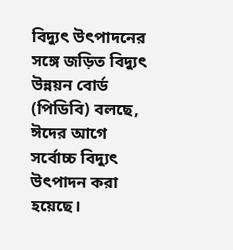বিদ্যুৎ উৎপাদনের সঙ্গে জড়িত বিদ্যুৎ উন্নয়ন বোর্ড (পিডিবি) বলছে, ঈদের আগে সর্বোচ্চ বিদ্যুৎ উৎপাদন করা হয়েছে।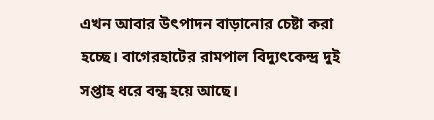এখন আবার উৎপাদন বাড়ানোর চেষ্টা করা হচ্ছে। বাগেরহাটের রামপাল বিদ্যুৎকেন্দ্র দুই সপ্তাহ ধরে বন্ধ হয়ে আছে।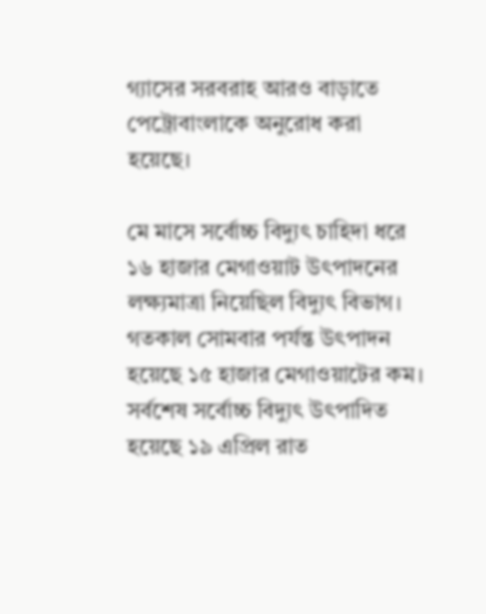গ্যাসের সরবরাহ আরও বাড়াতে পেট্রোবাংলাকে অনুরোধ করা হয়েছে।

মে মাসে সর্বোচ্চ বিদ্যুৎ চাহিদা ধরে ১৬ হাজার মেগাওয়াট উৎপাদনের লক্ষ্যমাত্রা নিয়েছিল বিদ্যুৎ বিভাগ। গতকাল সোমবার পর্যন্ত উৎপাদন হয়েছে ১৫ হাজার মেগাওয়াটের কম। সর্বশেষ সর্বোচ্চ বিদ্যুৎ উৎপাদিত হয়েছে ১৯ এপ্রিল রাত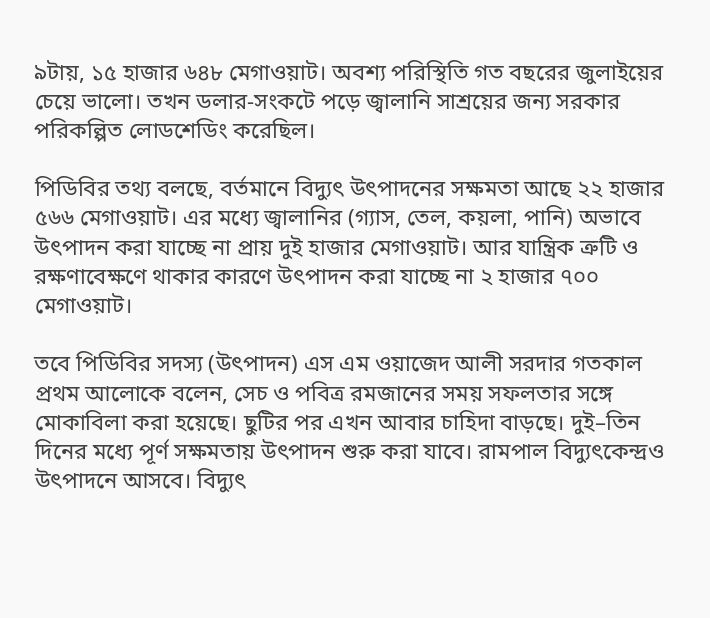৯টায়, ১৫ হাজার ৬৪৮ মেগাওয়াট। অবশ্য পরিস্থিতি গত বছরের জুলাইয়ের চেয়ে ভালো। তখন ডলার-সংকটে পড়ে জ্বালানি সাশ্রয়ের জন্য সরকার পরিকল্পিত লোডশেডিং করেছিল।

পিডিবির তথ্য বলছে, বর্তমানে বিদ্যুৎ উৎপাদনের সক্ষমতা আছে ২২ হাজার ৫৬৬ মেগাওয়াট। এর মধ্যে জ্বালানির (গ্যাস, তেল, কয়লা, পানি) অভাবে উৎপাদন করা যাচ্ছে না প্রায় দুই হাজার মেগাওয়াট। আর যান্ত্রিক ত্রুটি ও রক্ষণাবেক্ষণে থাকার কারণে উৎপাদন করা যাচ্ছে না ২ হাজার ৭০০ মেগাওয়াট।

তবে পিডিবির সদস্য (উৎপাদন) এস এম ওয়াজেদ আলী সরদার গতকাল প্রথম আলোকে বলেন, সেচ ও পবিত্র রমজানের সময় সফলতার সঙ্গে মোকাবিলা করা হয়েছে। ছুটির পর এখন আবার চাহিদা বাড়ছে। দুই–তিন দিনের মধ্যে পূর্ণ সক্ষমতায় উৎপাদন শুরু করা যাবে। রামপাল বিদ্যুৎকেন্দ্রও উৎপাদনে আসবে। বিদ্যুৎ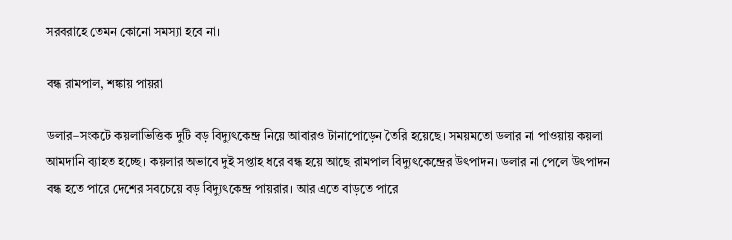সরবরাহে তেমন কোনো সমস্যা হবে না।

বন্ধ রামপাল, শঙ্কায় পায়রা

ডলার–সংকটে কয়লাভিত্তিক দুটি বড় বিদ্যুৎকেন্দ্র নিয়ে আবারও টানাপোড়েন তৈরি হয়েছে। সময়মতো ডলার না পাওয়ায় কয়লা আমদানি ব্যাহত হচ্ছে। কয়লার অভাবে দুই সপ্তাহ ধরে বন্ধ হয়ে আছে রামপাল বিদ্যুৎকেন্দ্রের উৎপাদন। ডলার না পেলে উৎপাদন বন্ধ হতে পারে দেশের সবচেয়ে বড় বিদ্যুৎকেন্দ্র পায়রার। আর এতে বাড়তে পারে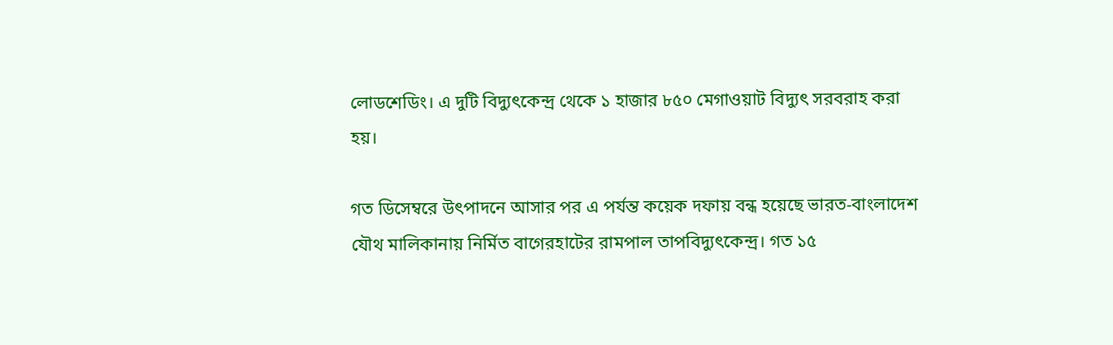লোডশেডিং। এ দুটি বিদ্যুৎকেন্দ্র থেকে ১ হাজার ৮৫০ মেগাওয়াট বিদ্যুৎ সরবরাহ করা হয়।

গত ডিসেম্বরে উৎপাদনে আসার পর এ পর্যন্ত কয়েক দফায় বন্ধ হয়েছে ভারত-বাংলাদেশ যৌথ মালিকানায় নির্মিত বাগেরহাটের রামপাল তাপবিদ্যুৎকেন্দ্র। গত ১৫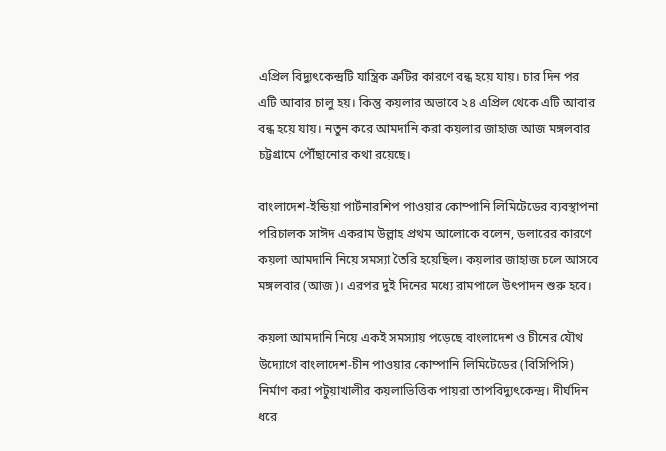এপ্রিল বিদ্যুৎকেন্দ্রটি যান্ত্রিক ত্রুটির কারণে বন্ধ হয়ে যায়। চার দিন পর এটি আবার চালু হয়। কিন্তু কয়লার অভাবে ২৪ এপ্রিল থেকে এটি আবার বন্ধ হয়ে যায়। নতুন করে আমদানি করা কয়লার জাহাজ আজ মঙ্গলবার চট্টগ্রামে পৌঁছানোর কথা রয়েছে।

বাংলাদেশ-ইন্ডিয়া পার্টনারশিপ পাওয়ার কোম্পানি লিমিটেডের ব্যবস্থাপনা পরিচালক সাঈদ একরাম উল্লাহ প্রথম আলোকে বলেন, ডলারের কারণে কয়লা আমদানি নিয়ে সমস্যা তৈরি হয়েছিল। কয়লার জাহাজ চলে আসবে মঙ্গলবার (আজ)। এরপর দুই দিনের মধ্যে রামপালে উৎপাদন শুরু হবে।

কয়লা আমদানি নিয়ে একই সমস্যায় পড়েছে বাংলাদেশ ও চীনের যৌথ উদ্যোগে বাংলাদেশ-চীন পাওয়ার কোম্পানি লিমিটেডের (বিসিপিসি) নির্মাণ করা পটুয়াখালীর কয়লাভিত্তিক পায়রা তাপবিদ্যুৎকেন্দ্র। দীর্ঘদিন ধরে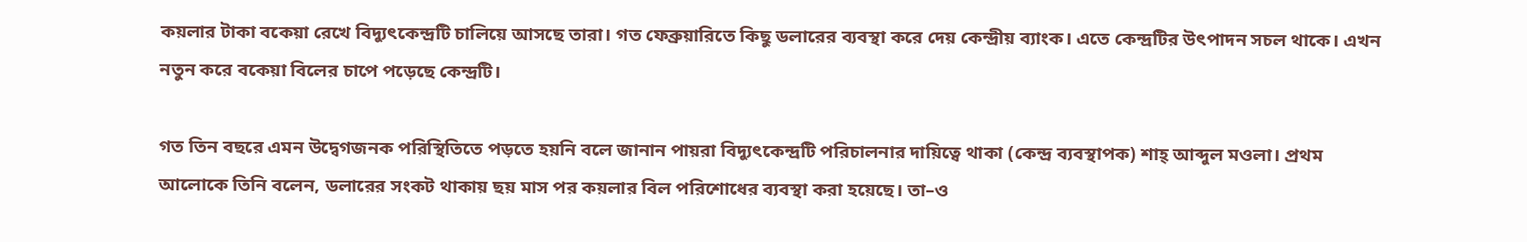কয়লার টাকা বকেয়া রেখে বিদ্যুৎকেন্দ্রটি চালিয়ে আসছে তারা। গত ফেব্রুয়ারিতে কিছু ডলারের ব্যবস্থা করে দেয় কেন্দ্রীয় ব্যাংক। এতে কেন্দ্রটির উৎপাদন সচল থাকে। এখন নতুন করে বকেয়া বিলের চাপে পড়েছে কেন্দ্রটি।

গত তিন বছরে এমন উদ্বেগজনক পরিস্থিতিতে পড়তে হয়নি বলে জানান পায়রা বিদ্যুৎকেন্দ্রটি পরিচালনার দায়িত্বে থাকা (কেন্দ্র ব্যবস্থাপক) শাহ্ আব্দুল মওলা। প্রথম আলোকে তিনি বলেন, ডলারের সংকট থাকায় ছয় মাস পর কয়লার বিল পরিশোধের ব্যবস্থা করা হয়েছে। তা–ও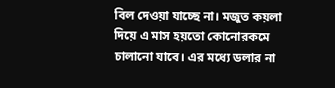বিল দেওয়া যাচ্ছে না। মজুত কয়লা দিয়ে এ মাস হয়তো কোনোরকমে চালানো যাবে। এর মধ্যে ডলার না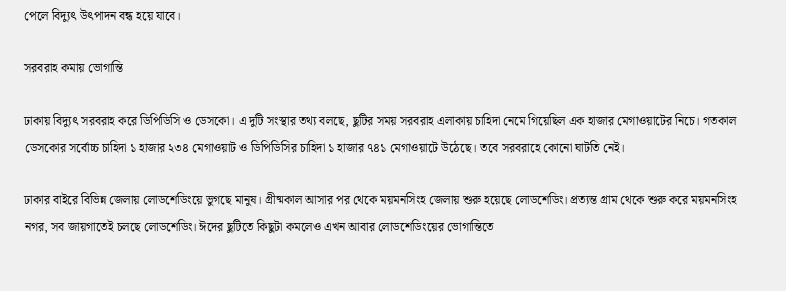পেলে বিদ্যুৎ উৎপাদন বন্ধ হয়ে যাবে।

সরবরাহ কমায় ভোগান্তি

ঢাকায় বিদ্যুৎ সরবরাহ করে ডিপিডিসি ও ডেসকো। এ দুটি সংস্থার তথ্য বলছে, ছুটির সময় সরবরাহ এলাকায় চাহিদা নেমে গিয়েছিল এক হাজার মেগাওয়াটের নিচে। গতকাল ডেসকোর সর্বোচ্চ চাহিদা ১ হাজার ২৩৪ মেগাওয়াট ও ডিপিডিসির চাহিদা ১ হাজার ৭৪১ মেগাওয়াটে উঠেছে। তবে সরবরাহে কোনো ঘাটতি নেই।

ঢাকার বাইরে বিভিন্ন জেলায় লোডশেডিংয়ে ভুগছে মানুষ। গ্রীষ্মকাল আসার পর থেকে ময়মনসিংহ জেলায় শুরু হয়েছে লোডশেডিং। প্রত্যন্ত গ্রাম থেকে শুরু করে ময়মনসিংহ নগর, সব জায়গাতেই চলছে লোডশেডিং। ঈদের ছুটিতে কিছুটা কমলেও এখন আবার লোডশেডিংয়ের ভোগান্তিতে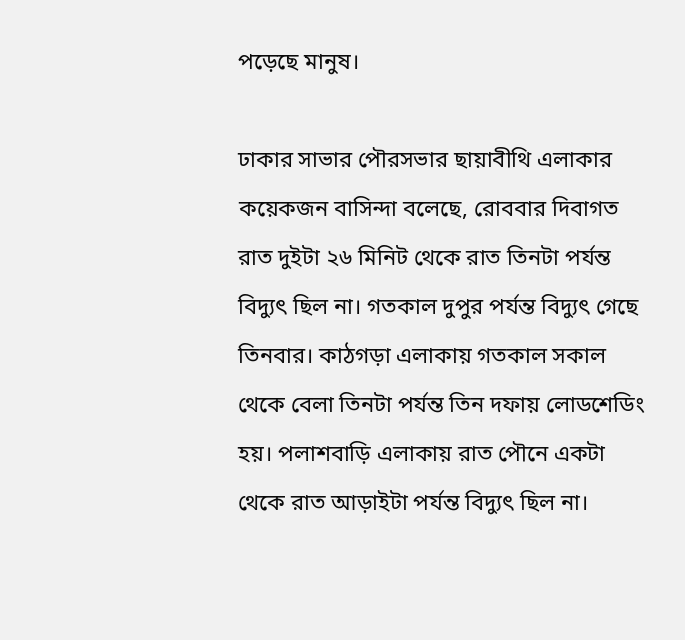পড়েছে মানুষ।

ঢাকার সাভার পৌরসভার ছায়াবীথি এলাকার কয়েকজন বাসিন্দা বলেছে, রোববার দিবাগত রাত দুইটা ২৬ মিনিট থেকে রাত তিনটা পর্যন্ত বিদ্যুৎ ছিল না। গতকাল দুপুর পর্যন্ত বিদ্যুৎ গেছে তিনবার। কাঠগড়া এলাকায় গতকাল সকাল থেকে বেলা তিনটা পর্যন্ত তিন দফায় লোডশেডিং হয়। পলাশবাড়ি এলাকায় রাত পৌনে একটা থেকে রাত আড়াইটা পর্যন্ত বিদ্যুৎ ছিল না।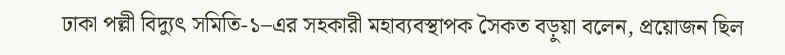ঢাকা পল্লী বিদ্যুৎ সমিতি-১–এর সহকারী মহাব্যবস্থাপক সৈকত বড়ুয়া বলেন, প্রয়োজন ছিল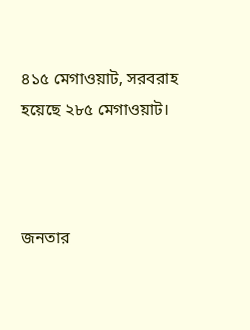৪১৫ মেগাওয়াট, সরবরাহ হয়েছে ২৮৫ মেগাওয়াট।



জনতার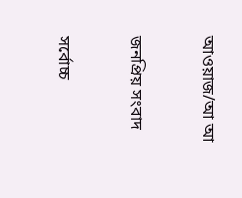আওয়াজ/আ আ



জনপ্রিয় সংবাদ



সর্বোচ্চ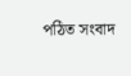পঠিত সংবাদ